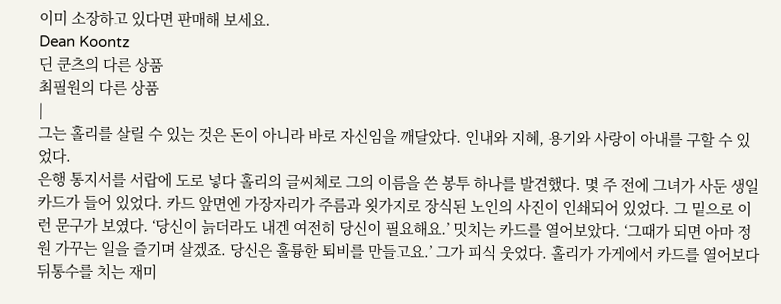이미 소장하고 있다면 판매해 보세요.
Dean Koontz
딘 쿤츠의 다른 상품
최필원의 다른 상품
|
그는 홀리를 살릴 수 있는 것은 돈이 아니라 바로 자신임을 깨달았다. 인내와 지혜, 용기와 사랑이 아내를 구할 수 있었다.
은행 통지서를 서랍에 도로 넣다 홀리의 글씨체로 그의 이름을 쓴 봉투 하나를 발견했다. 몇 주 전에 그녀가 사둔 생일 카드가 들어 있었다. 카드 앞면엔 가장자리가 주름과 욋가지로 장식된 노인의 사진이 인쇄되어 있었다. 그 밑으로 이런 문구가 보였다. ‘당신이 늙더라도 내겐 여전히 당신이 필요해요.’ 밋치는 카드를 열어보았다. ‘그때가 되면 아마 정원 가꾸는 일을 즐기며 살겠죠. 당신은 훌륭한 퇴비를 만들고요.’ 그가 피식 웃었다. 홀리가 가게에서 카드를 열어보다 뒤통수를 치는 재미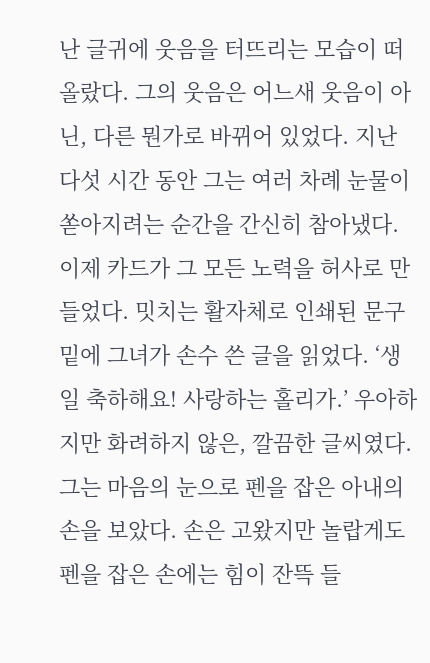난 글귀에 웃음을 터뜨리는 모습이 떠올랐다. 그의 웃음은 어느새 웃음이 아닌, 다른 뭔가로 바뀌어 있었다. 지난 다섯 시간 동안 그는 여러 차례 눈물이 쏟아지려는 순간을 간신히 참아냈다. 이제 카드가 그 모든 노력을 허사로 만들었다. 밋치는 활자체로 인쇄된 문구 밑에 그녀가 손수 쓴 글을 읽었다. ‘생일 축하해요! 사랑하는 홀리가.’ 우아하지만 화려하지 않은, 깔끔한 글씨였다. 그는 마음의 눈으로 펜을 잡은 아내의 손을 보았다. 손은 고왔지만 놀랍게도 펜을 잡은 손에는 힘이 잔뜩 들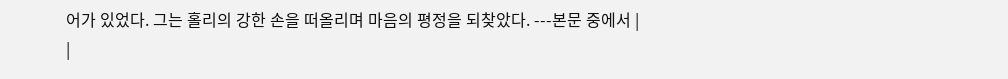어가 있었다. 그는 홀리의 강한 손을 떠올리며 마음의 평정을 되찾았다. ---본문 중에서 |
|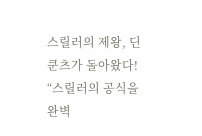스릴러의 제왕, 딘 쿤츠가 돌아왔다!
“스릴러의 공식을 완벽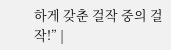하게 갖춘 걸작 중의 걸작!” |